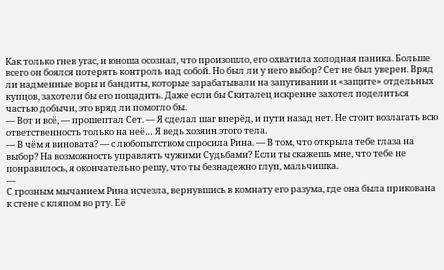Как только гнев угас, и юноша осознал, что произошло, его охватила холодная паника. Больше всего он боялся потерять контроль над собой. Но был ли у него выбор? Сет не был уверен. Вряд ли надменные воры и бандиты, которые зарабатывали на запугивании и «защите» отдельных купцов, захотели бы его пощадить. Даже если бы Скиталец искренне захотел поделиться частью добычи, это вряд ли помогло бы.
— Вот и всё, — прошептал Сет. — Я сделал шаг вперёд, и пути назад нет. Не стоит возлагать всю ответственность только на неё… Я ведь хозяин этого тела.
— В чём я виновата? — с любопытством спросила Рина. — В том, что открыла тебе глаза на выбор? На возможность управлять чужими Судьбами? Если ты скажешь мне, что тебе не понравилось, я окончательно решу, что ты безнадежно глуп, мальчишка.
—
С грозным мычанием Рина исчезла, вернувшись в комнату его разума, где она была прикована к стене с кляпом во рту. Её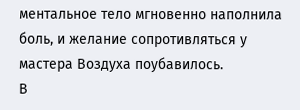ментальное тело мгновенно наполнила боль, и желание сопротивляться у мастера Воздуха поубавилось.
В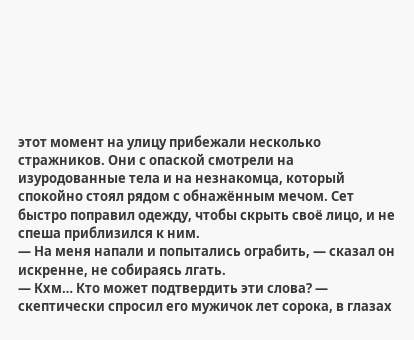этот момент на улицу прибежали несколько стражников. Они с опаской смотрели на изуродованные тела и на незнакомца, который спокойно стоял рядом с обнажённым мечом. Сет быстро поправил одежду, чтобы скрыть своё лицо, и не спеша приблизился к ним.
— На меня напали и попытались ограбить, — сказал он искренне, не собираясь лгать.
— Кхм… Кто может подтвердить эти слова? — скептически спросил его мужичок лет сорока, в глазах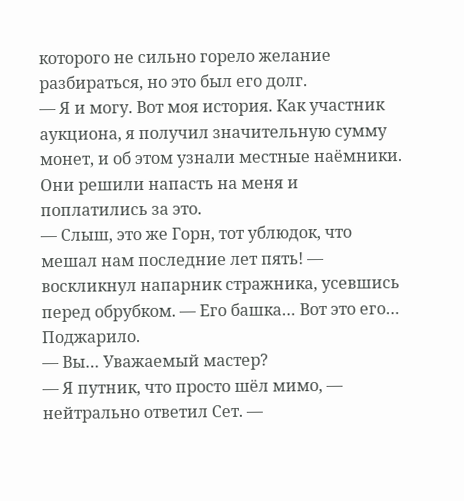которого не сильно горело желание разбираться, но это был его долг.
— Я и могу. Вот моя история. Как участник аукциона, я получил значительную сумму монет, и об этом узнали местные наёмники. Они решили напасть на меня и поплатились за это.
— Слыш, это же Горн, тот ублюдок, что мешал нам последние лет пять! — воскликнул напарник стражника, усевшись перед обрубком. — Его башка… Вот это его… Поджарило.
— Вы… Уважаемый мастер?
— Я путник, что просто шёл мимо, — нейтрально ответил Сет. —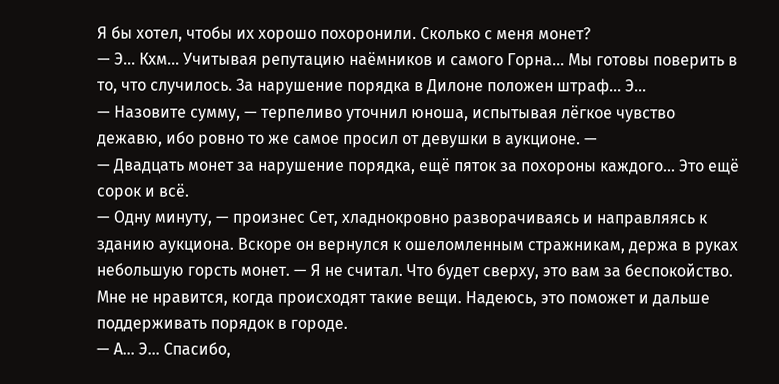Я бы хотел, чтобы их хорошо похоронили. Сколько с меня монет?
— Э… Кхм… Учитывая репутацию наёмников и самого Горна… Мы готовы поверить в то, что случилось. За нарушение порядка в Дилоне положен штраф… Э…
— Назовите сумму, — терпеливо уточнил юноша, испытывая лёгкое чувство дежавю, ибо ровно то же самое просил от девушки в аукционе. —
— Двадцать монет за нарушение порядка, ещё пяток за похороны каждого… Это ещё сорок и всё.
— Одну минуту, — произнес Сет, хладнокровно разворачиваясь и направляясь к зданию аукциона. Вскоре он вернулся к ошеломленным стражникам, держа в руках небольшую горсть монет. — Я не считал. Что будет сверху, это вам за беспокойство. Мне не нравится, когда происходят такие вещи. Надеюсь, это поможет и дальше поддерживать порядок в городе.
— А… Э… Спасибо,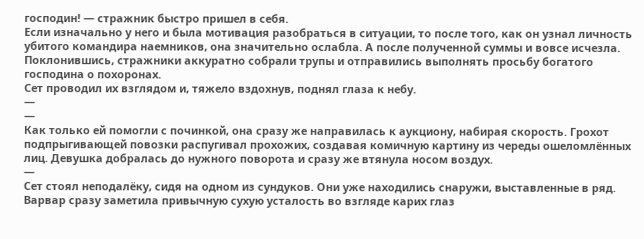господин! — стражник быстро пришел в себя.
Если изначально у него и была мотивация разобраться в ситуации, то после того, как он узнал личность убитого командира наемников, она значительно ослабла. А после полученной суммы и вовсе исчезла. Поклонившись, стражники аккуратно собрали трупы и отправились выполнять просьбу богатого господина о похоронах.
Сет проводил их взглядом и, тяжело вздохнув, поднял глаза к небу.
—
—
Как только ей помогли с починкой, она сразу же направилась к аукциону, набирая скорость. Грохот подпрыгивающей повозки распугивал прохожих, создавая комичную картину из череды ошеломлённых лиц. Девушка добралась до нужного поворота и сразу же втянула носом воздух.
—
Сет стоял неподалёку, сидя на одном из сундуков. Они уже находились снаружи, выставленные в ряд. Варвар сразу заметила привычную сухую усталость во взгляде карих глаз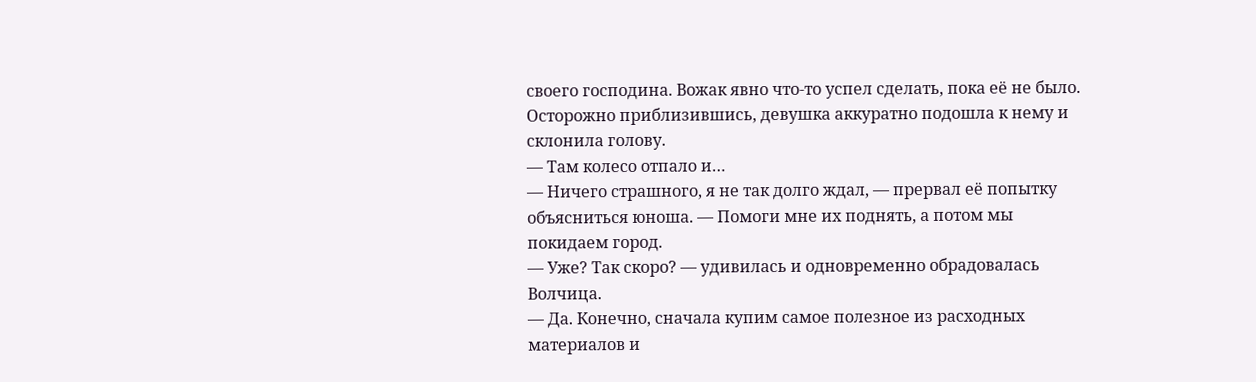своего господина. Вожак явно что-то успел сделать, пока её не было. Осторожно приблизившись, девушка аккуратно подошла к нему и склонила голову.
— Там колесо отпало и…
— Ничего страшного, я не так долго ждал, — прервал её попытку объясниться юноша. — Помоги мне их поднять, а потом мы покидаем город.
— Уже? Так скоро? — удивилась и одновременно обрадовалась Волчица.
— Да. Конечно, сначала купим самое полезное из расходных материалов и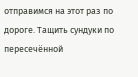отправимся на этот раз по дороге. Тащить сундуки по пересечённой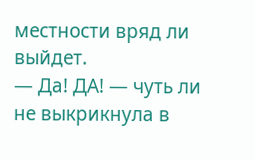местности вряд ли выйдет.
— Да! ДА! — чуть ли не выкрикнула в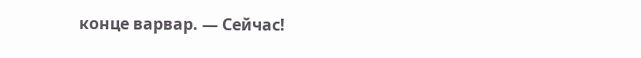конце варвар. — Сейчас!